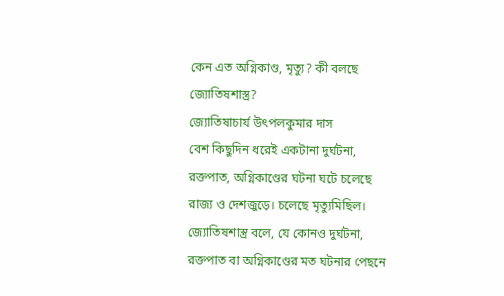কেন এত অগ্নিকাণ্ড, মৃত্যু? কী বলছে জ্যোতিষশাস্ত্র?
জ্যোতিষাচার্য উৎপলকুমার দাস
বেশ কিছুদিন ধরেই একটানা দুর্ঘটনা, রক্তপাত, অগ্নিকাণ্ডের ঘটনা ঘটে চলেছে রাজ্য ও দেশজুড়ে। চলেছে মৃত্যুমিছিল। জ্যোতিষশাস্ত্র বলে, যে কোনও দুর্ঘটনা, রক্তপাত বা অগ্নিকাণ্ডের মত ঘটনার পেছনে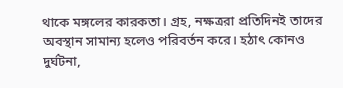থাকে মঙ্গলের কারকতা। গ্রহ, নক্ষত্ররা প্রতিদিনই তাদের অবস্থান সামান্য হলেও পরিবর্তন করে। হঠাৎ কোনও দুর্ঘটনা,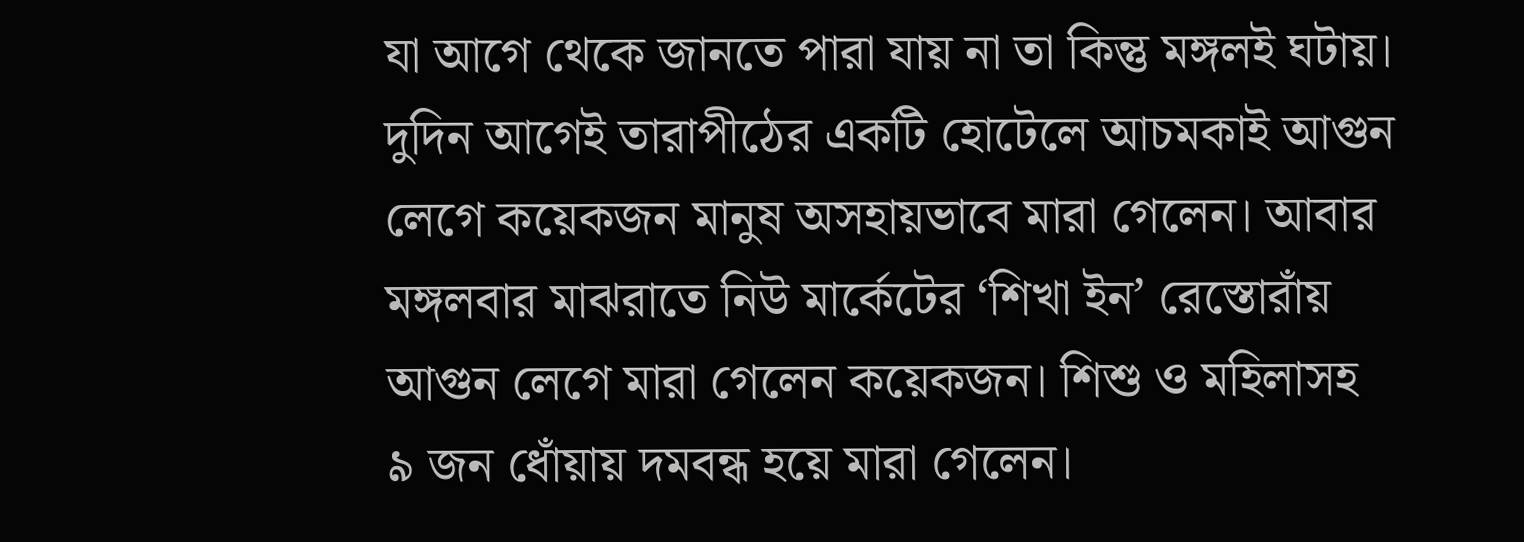যা আগে থেকে জানতে পারা যায় না তা কিন্তু মঙ্গলই ঘটায়। দুদিন আগেই তারাপীঠের একটি হোটেলে আচমকাই আগুন লেগে কয়েকজন মানুষ অসহায়ভাবে মারা গেলেন। আবার মঙ্গলবার মাঝরাতে নিউ মার্কেটের ‘শিখা ইন’ রেস্তোরাঁয় আগুন লেগে মারা গেলেন কয়েকজন। শিশু ও মহিলাসহ ৯ জন ধোঁয়ায় দমবন্ধ হয়ে মারা গেলেন।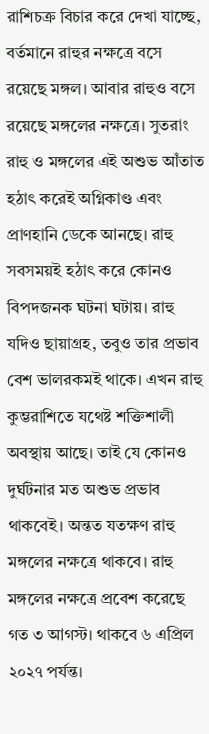রাশিচক্র বিচার করে দেখা যাচ্ছে, বর্তমানে রাহুর নক্ষত্রে বসে রয়েছে মঙ্গল। আবার রাহুও বসে রয়েছে মঙ্গলের নক্ষত্রে। সুতরাং রাহু ও মঙ্গলের এই অশুভ আঁতাত হঠাৎ করেই অগ্নিকাণ্ড এবং প্রাণহানি ডেকে আনছে। রাহু সবসময়ই হঠাৎ করে কোনও বিপদজনক ঘটনা ঘটায়। রাহু যদিও ছায়াগ্রহ, তবুও তার প্রভাব বেশ ভালরকমই থাকে। এখন রাহু কুম্ভরাশিতে যথেষ্ট শক্তিশালী অবস্থায় আছে। তাই যে কোনও দুর্ঘটনার মত অশুভ প্রভাব থাকবেই। অন্তত যতক্ষণ রাহু মঙ্গলের নক্ষত্রে থাকবে। রাহু মঙ্গলের নক্ষত্রে প্রবেশ করেছে গত ৩ আগস্ট। থাকবে ৬ এপ্রিল ২০২৭ পর্যন্ত।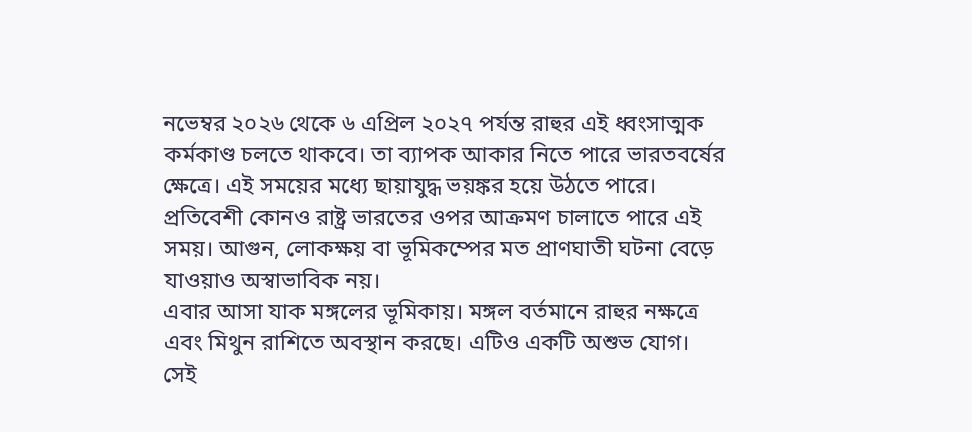নভেম্বর ২০২৬ থেকে ৬ এপ্রিল ২০২৭ পর্যন্ত রাহুর এই ধ্বংসাত্মক কর্মকাণ্ড চলতে থাকবে। তা ব্যাপক আকার নিতে পারে ভারতবর্ষের ক্ষেত্রে। এই সময়ের মধ্যে ছায়াযুদ্ধ ভয়ঙ্কর হয়ে উঠতে পারে। প্রতিবেশী কোনও রাষ্ট্র ভারতের ওপর আক্রমণ চালাতে পারে এই সময়। আগুন, লোকক্ষয় বা ভূমিকম্পের মত প্রাণঘাতী ঘটনা বেড়ে যাওয়াও অস্বাভাবিক নয়।
এবার আসা যাক মঙ্গলের ভূমিকায়। মঙ্গল বর্তমানে রাহুর নক্ষত্রে এবং মিথুন রাশিতে অবস্থান করছে। এটিও একটি অশুভ যোগ। সেই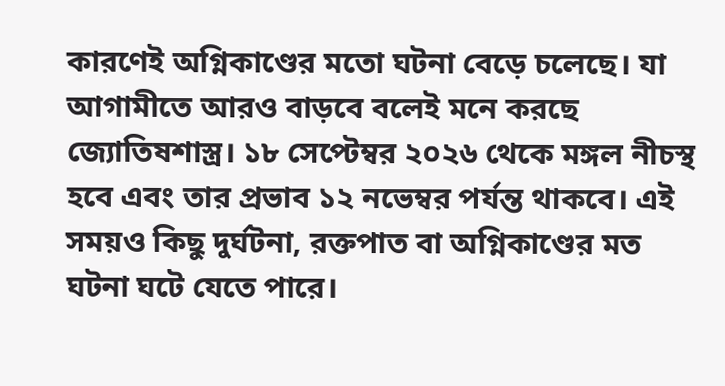কারণেই অগ্নিকাণ্ডের মতো ঘটনা বেড়ে চলেছে। যা আগামীতে আরও বাড়বে বলেই মনে করছে জ্যোতিষশাস্ত্র। ১৮ সেপ্টেম্বর ২০২৬ থেকে মঙ্গল নীচস্থ হবে এবং তার প্রভাব ১২ নভেম্বর পর্যন্ত থাকবে। এই সময়ও কিছু দুর্ঘটনা, রক্তপাত বা অগ্নিকাণ্ডের মত ঘটনা ঘটে যেতে পারে।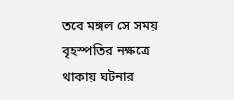তবে মঙ্গল সে সময় বৃহস্পতির নক্ষত্রে থাকায় ঘটনার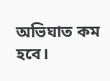অভিঘাত কম হবে।